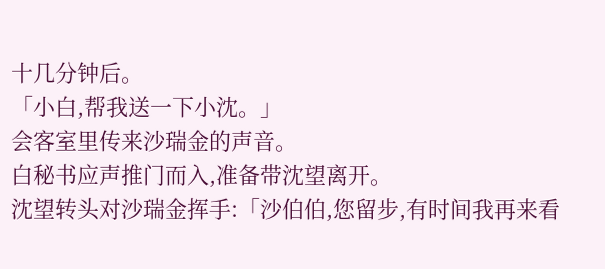十几分钟后。
「小白,帮我送一下小沈。」
会客室里传来沙瑞金的声音。
白秘书应声推门而入,准备带沈望离开。
沈望转头对沙瑞金挥手:「沙伯伯,您留步,有时间我再来看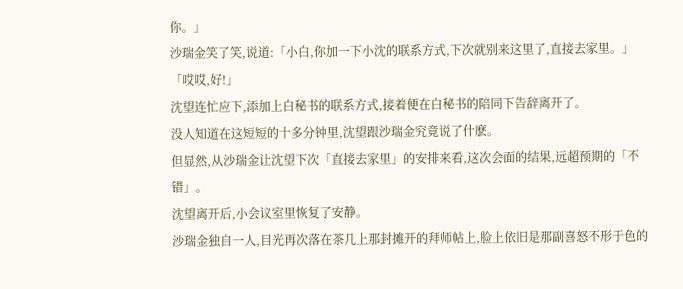你。」
沙瑞金笑了笑,说道:「小白,你加一下小沈的联系方式,下次就别来这里了,直接去家里。」
「哎哎,好!」
沈望连忙应下,添加上白秘书的联系方式,接着便在白秘书的陪同下告辞离开了。
没人知道在这短短的十多分钟里,沈望跟沙瑞金究竟说了什麽。
但显然,从沙瑞金让沈望下次「直接去家里」的安排来看,这次会面的结果,远超预期的「不错」。
沈望离开后,小会议室里恢复了安静。
沙瑞金独自一人,目光再次落在茶几上那封摊开的拜师帖上,脸上依旧是那副喜怒不形于色的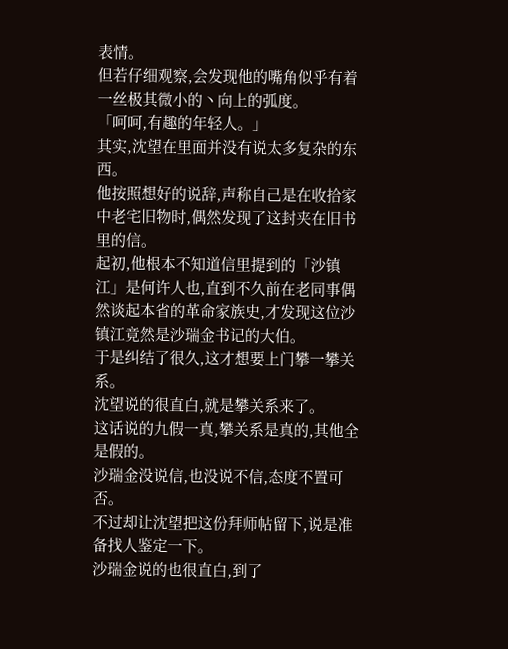表情。
但若仔细观察,会发现他的嘴角似乎有着一丝极其微小的丶向上的弧度。
「呵呵,有趣的年轻人。」
其实,沈望在里面并没有说太多复杂的东西。
他按照想好的说辞,声称自己是在收拾家中老宅旧物时,偶然发现了这封夹在旧书里的信。
起初,他根本不知道信里提到的「沙镇江」是何许人也,直到不久前在老同事偶然谈起本省的革命家族史,才发现这位沙镇江竟然是沙瑞金书记的大伯。
于是纠结了很久,这才想要上门攀一攀关系。
沈望说的很直白,就是攀关系来了。
这话说的九假一真,攀关系是真的,其他全是假的。
沙瑞金没说信,也没说不信,态度不置可否。
不过却让沈望把这份拜师帖留下,说是准备找人鉴定一下。
沙瑞金说的也很直白,到了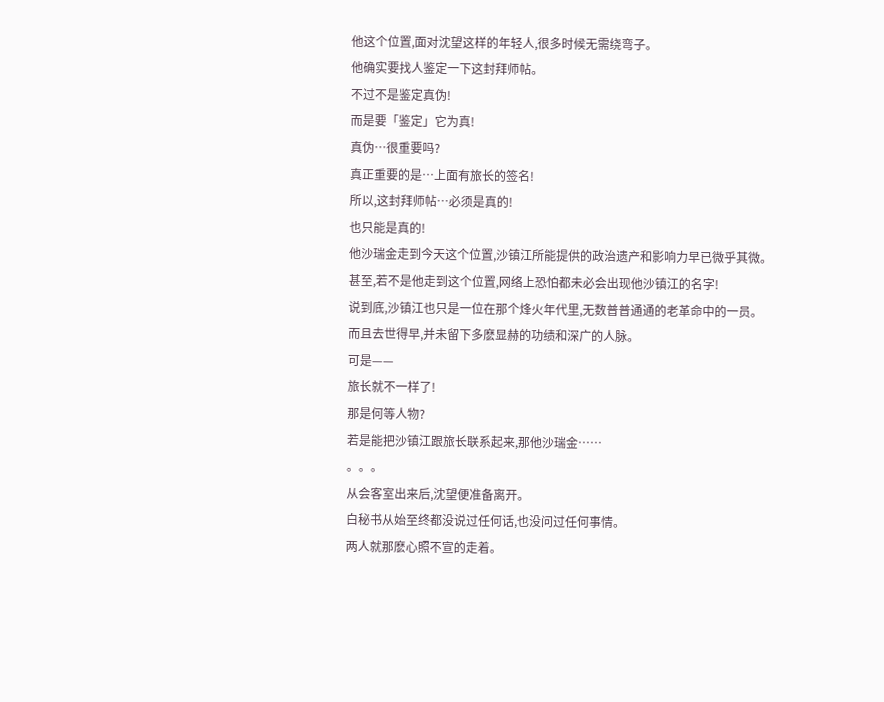他这个位置,面对沈望这样的年轻人,很多时候无需绕弯子。
他确实要找人鉴定一下这封拜师帖。
不过不是鉴定真伪!
而是要「鉴定」它为真!
真伪…很重要吗?
真正重要的是…上面有旅长的签名!
所以,这封拜师帖…必须是真的!
也只能是真的!
他沙瑞金走到今天这个位置,沙镇江所能提供的政治遗产和影响力早已微乎其微。
甚至,若不是他走到这个位置,网络上恐怕都未必会出现他沙镇江的名字!
说到底,沙镇江也只是一位在那个烽火年代里,无数普普通通的老革命中的一员。
而且去世得早,并未留下多麽显赫的功绩和深广的人脉。
可是——
旅长就不一样了!
那是何等人物?
若是能把沙镇江跟旅长联系起来,那他沙瑞金……
。。。
从会客室出来后,沈望便准备离开。
白秘书从始至终都没说过任何话,也没问过任何事情。
两人就那麽心照不宣的走着。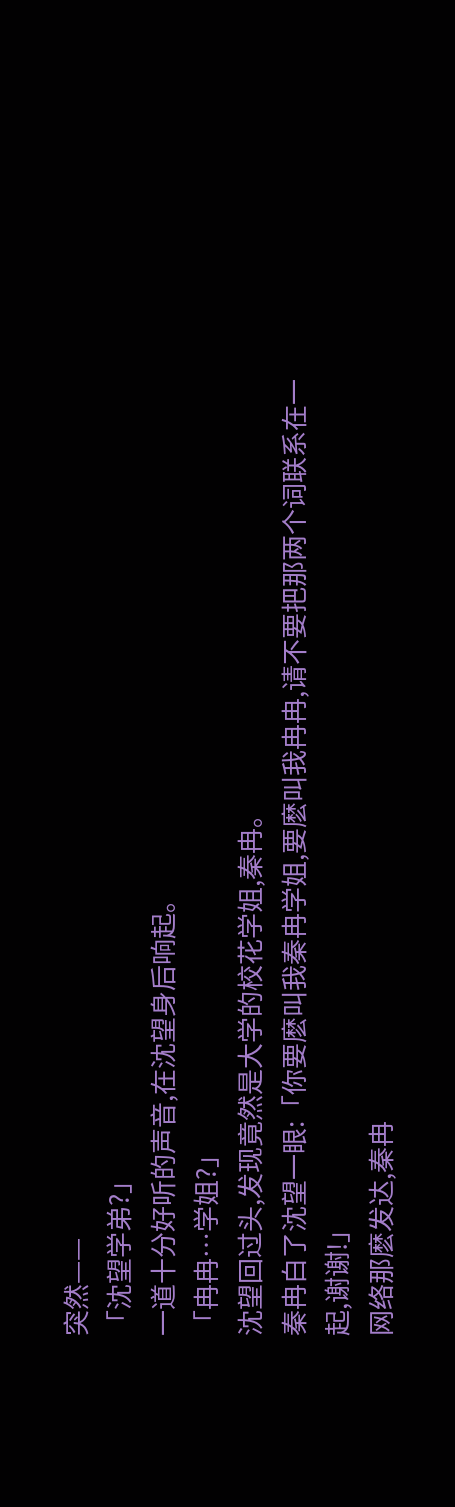突然——
「沈望学弟?」
一道十分好听的声音,在沈望身后响起。
「冉冉…学姐?」
沈望回过头,发现竟然是大学的校花学姐,秦冉。
秦冉白了沈望一眼:「你要麽叫我秦冉学姐,要麽叫我冉冉,请不要把那两个词联系在一起,谢谢!」
网络那麽发达,秦冉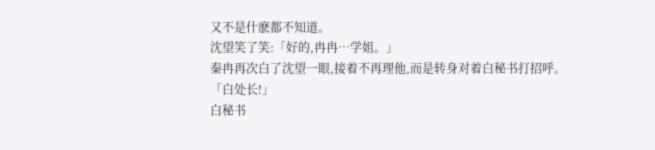又不是什麽都不知道。
沈望笑了笑:「好的,冉冉…学姐。」
秦冉再次白了沈望一眼,接着不再理他,而是转身对着白秘书打招呼。
「白处长!」
白秘书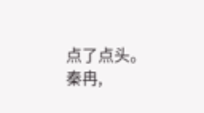点了点头。
秦冉,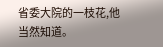省委大院的一枝花,他当然知道。